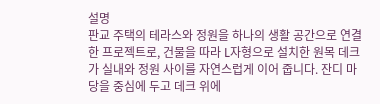설명
판교 주택의 테라스와 정원을 하나의 생활 공간으로 연결한 프로젝트로, 건물을 따라 L자형으로 설치한 원목 데크가 실내와 정원 사이를 자연스럽게 이어 줍니다. 잔디 마당을 중심에 두고 데크 위에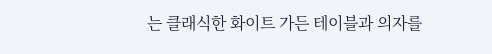는 클래식한 화이트 가든 테이블과 의자를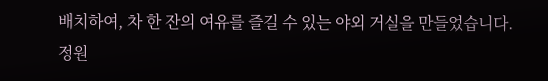배치하여, 차 한 잔의 여유를 즐길 수 있는 야외 거실을 만들었습니다. 정원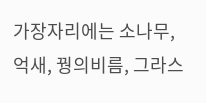가장자리에는 소나무, 억새, 꿩의비름, 그라스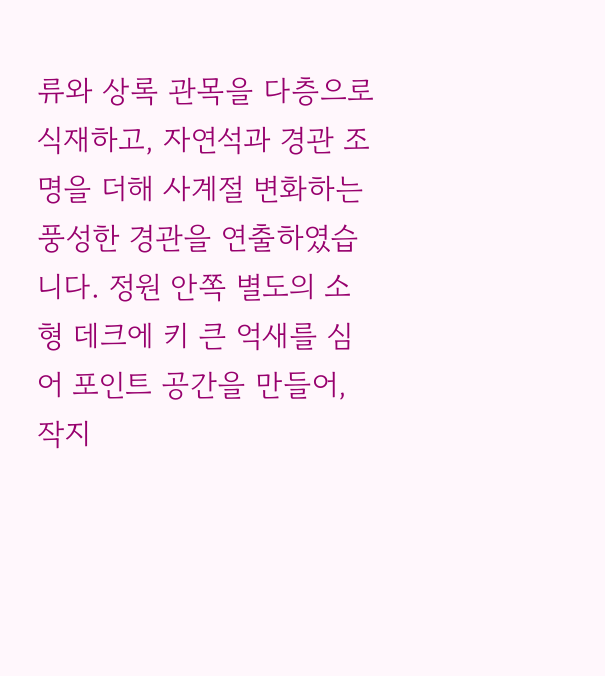류와 상록 관목을 다층으로 식재하고, 자연석과 경관 조명을 더해 사계절 변화하는 풍성한 경관을 연출하였습니다. 정원 안쪽 별도의 소형 데크에 키 큰 억새를 심어 포인트 공간을 만들어, 작지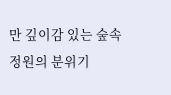만 깊이감 있는 숲속 정원의 분위기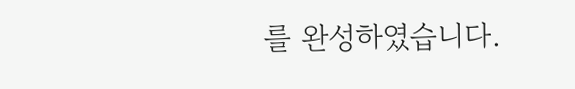를 완성하였습니다.